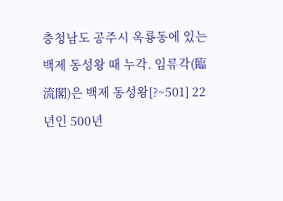충청남도 공주시 옥룡동에 있는 백제 동성왕 때 누각. 임류각(臨流閣)은 백제 동성왕[?~501] 22년인 500년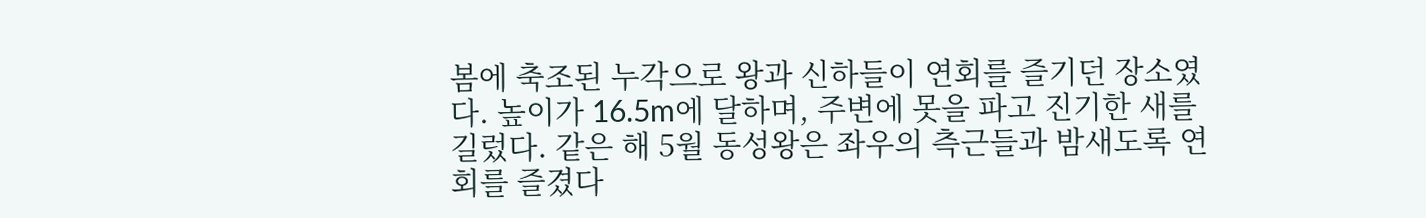봄에 축조된 누각으로 왕과 신하들이 연회를 즐기던 장소였다. 높이가 16.5m에 달하며, 주변에 못을 파고 진기한 새를 길렀다. 같은 해 5월 동성왕은 좌우의 측근들과 밤새도록 연회를 즐겼다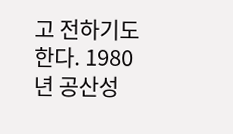고 전하기도 한다. 1980년 공산성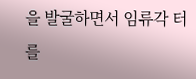을 발굴하면서 임류각 터를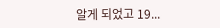알게 되었고 19...